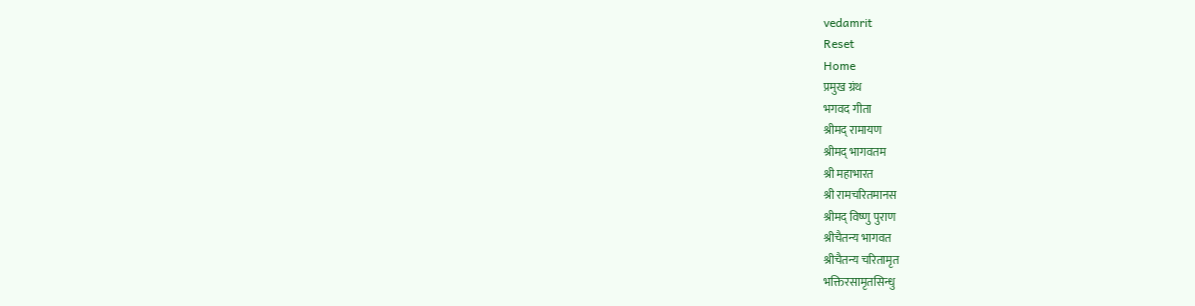vedamrit
Reset
Home
प्रमुख ग्रंथ
भगवद गीता
श्रीमद् रामायण
श्रीमद् भागवतम
श्री महाभारत
श्री रामचरितमानस
श्रीमद् विष्णु पुराण
श्रीचैतन्य भागवत
श्रीचैतन्य चरितामृत
भक्तिरसामृतसिन्धु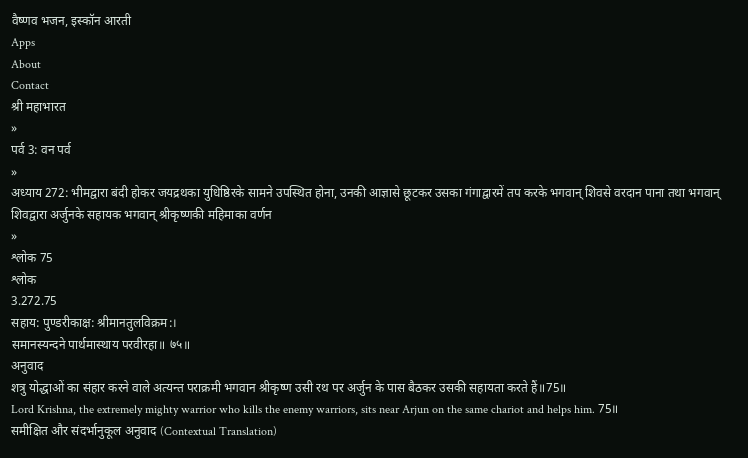वैष्णव भजन, इस्कॉन आरती
Apps
About
Contact
श्री महाभारत
»
पर्व 3: वन पर्व
»
अध्याय 272: भीमद्वारा बंदी होकर जयद्रथका युधिष्ठिरके सामने उपस्थित होना, उनकी आज्ञासे छूटकर उसका गंगाद्वारमें तप करके भगवान् शिवसे वरदान पाना तथा भगवान् शिवद्वारा अर्जुनके सहायक भगवान् श्रीकृष्णकी महिमाका वर्णन
»
श्लोक 75
श्लोक
3.272.75
सहाय: पुण्डरीकाक्ष: श्रीमानतुलविक्रम:।
समानस्यन्दने पार्थमास्थाय परवीरहा॥ ७५॥
अनुवाद
शत्रु योद्धाओं का संहार करने वाले अत्यन्त पराक्रमी भगवान श्रीकृष्ण उसी रथ पर अर्जुन के पास बैठकर उसकी सहायता करते हैं॥75॥
Lord Krishna, the extremely mighty warrior who kills the enemy warriors, sits near Arjun on the same chariot and helps him. 75॥
समीक्षित और संदर्भानुकूल अनुवाद (Contextual Translation)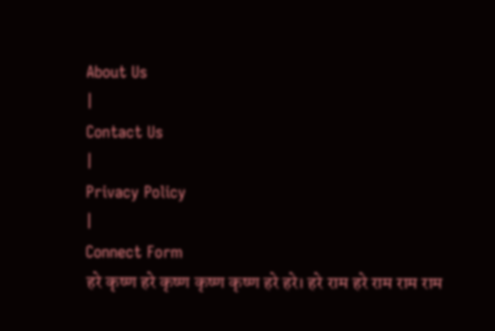About Us
|
Contact Us
|
Privacy Policy
|
Connect Form
हरे कृष्ण हरे कृष्ण कृष्ण कृष्ण हरे हरे। हरे राम हरे राम राम राम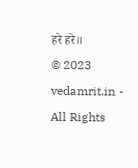हरे हरे॥
© 2023 vedamrit.in - All Rights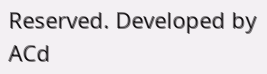Reserved. Developed by ACd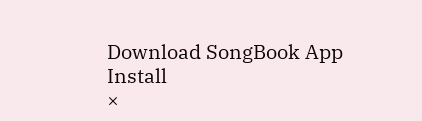Download SongBook App
Install
×